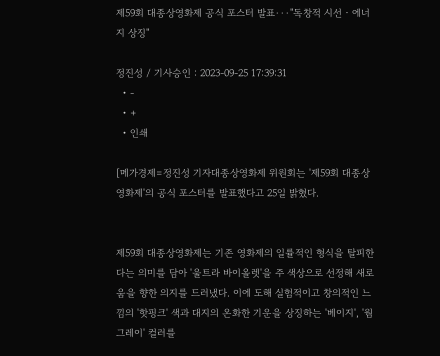제59회 대종상영화제 공식 포스터 발표···"독창적 시선‧에너지 상징"

정진성 / 기사승인 : 2023-09-25 17:39:31
  • -
  • +
  • 인쇄

[메가경제=정진성 기자대종상영화제 위원회는 '제59회 대종상영화제'의 공식 포스터를 발표했다고 25일 밝혔다.


제59회 대종상영화제는 기존 영화제의 일률적인 형식을 탈피한다는 의미를 담아 '울트라 바이올렛'을 주 색상으로 선정해 새로움을 향한 의지를 드러냈다. 이에 도해 실험적이고 창의적인 느낌의 '핫핑크' 색과 대지의 온화한 기운을 상징하는 '베이지', '웜 그레이' 컬러를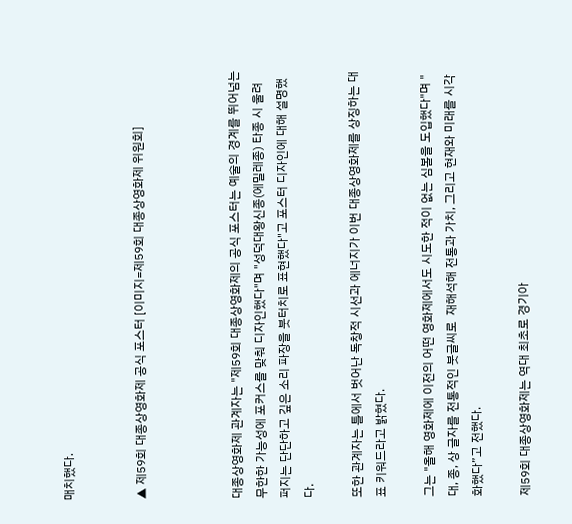매치했다.


▲ 제59회 대종상영화제 공식 포스터 [이미지=제59회 대종상영화제 위원회]



대종상영화제 관계자는 "제59회 대종상영화제의 공식 포스터는 예술의 경계를 뛰어넘는 무한한 가능성에 포커스를 맞춰 디자인했다"며 "성덕대왕신종(에밀레종) 타종 시 울려 퍼지는 단단하고 깊은 소리 파장을 붓터치로 표현했다"고 포스터 디자인에 대해 설명했다.

또한 관계자는 틀에서 벗어난 독창적 시선과 에너지가 이번 대종상영화제를 상징하는 대표 키워드라고 밝혔다.

그는 "올해 영화제에 이전의 어떤 영화제에서도 시도한 적이 없는 심볼을 도입했다"며 "대, 종, 상 글자를 전통적인 붓글씨로  재해석해 전통과 가치, 그리고 현재와 미래를 시각화했다”고 전했다.

제59회 대종상영화제는 역대 최초로 경기아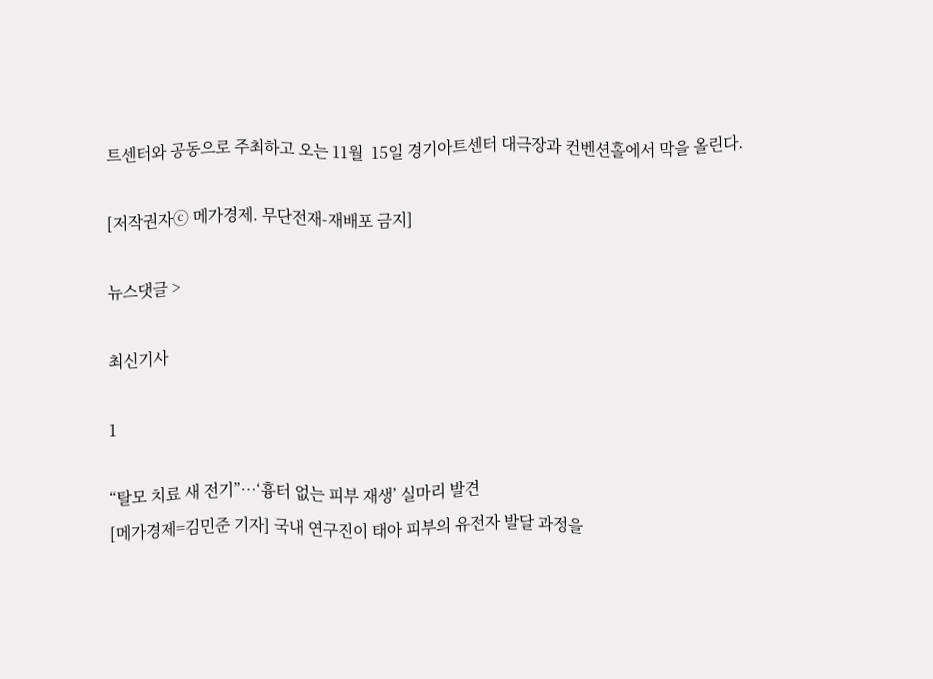트센터와 공동으로 주최하고 오는 11월  15일 경기아트센터 대극장과 컨벤션홀에서 막을 올린다.

[저작권자ⓒ 메가경제. 무단전재-재배포 금지]

뉴스댓글 >

최신기사

1

“탈모 치료 새 전기”…‘흉터 없는 피부 재생’ 실마리 발견
[메가경제=김민준 기자] 국내 연구진이 태아 피부의 유전자 발달 과정을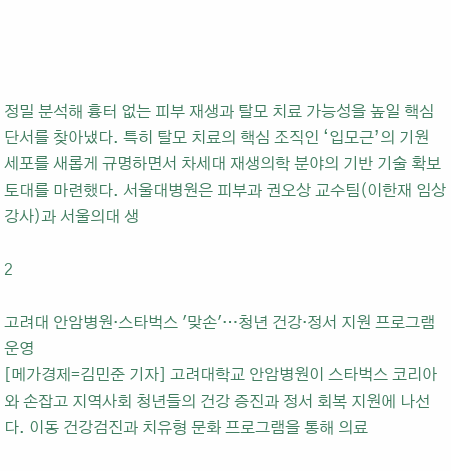정밀 분석해 흉터 없는 피부 재생과 탈모 치료 가능성을 높일 핵심 단서를 찾아냈다. 특히 탈모 치료의 핵심 조직인 ‘입모근’의 기원 세포를 새롭게 규명하면서 차세대 재생의학 분야의 기반 기술 확보 토대를 마련했다. 서울대병원은 피부과 권오상 교수팀(이한재 임상강사)과 서울의대 생

2

고려대 안암병원·스타벅스 '맞손'…청년 건강·정서 지원 프로그램 운영
[메가경제=김민준 기자] 고려대학교 안암병원이 스타벅스 코리아와 손잡고 지역사회 청년들의 건강 증진과 정서 회복 지원에 나선다. 이동 건강검진과 치유형 문화 프로그램을 통해 의료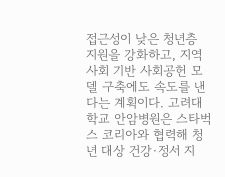접근성이 낮은 청년층 지원을 강화하고, 지역사회 기반 사회공헌 모델 구축에도 속도를 낸다는 계획이다. 고려대학교 안암병원은 스타벅스 코리아와 협력해 청년 대상 건강·정서 지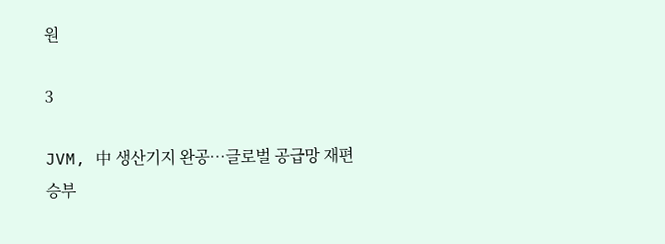원

3

JVM, 中 생산기지 완공…글로벌 공급망 재편 승부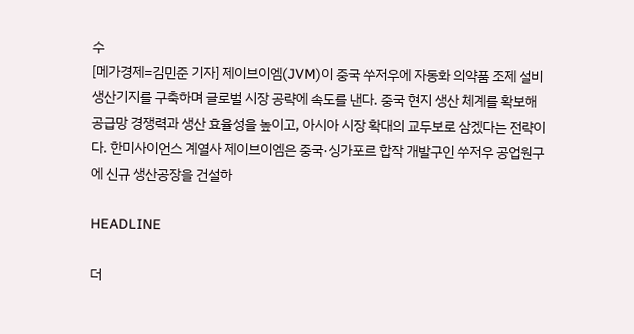수
[메가경제=김민준 기자] 제이브이엠(JVM)이 중국 쑤저우에 자동화 의약품 조제 설비 생산기지를 구축하며 글로벌 시장 공략에 속도를 낸다. 중국 현지 생산 체계를 확보해 공급망 경쟁력과 생산 효율성을 높이고, 아시아 시장 확대의 교두보로 삼겠다는 전략이다. 한미사이언스 계열사 제이브이엠은 중국·싱가포르 합작 개발구인 쑤저우 공업원구에 신규 생산공장을 건설하

HEADLINE

더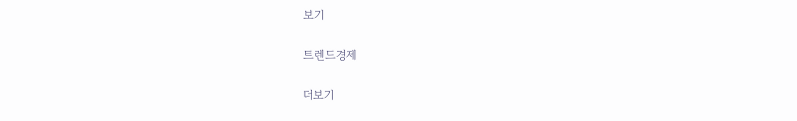보기

트렌드경제

더보기